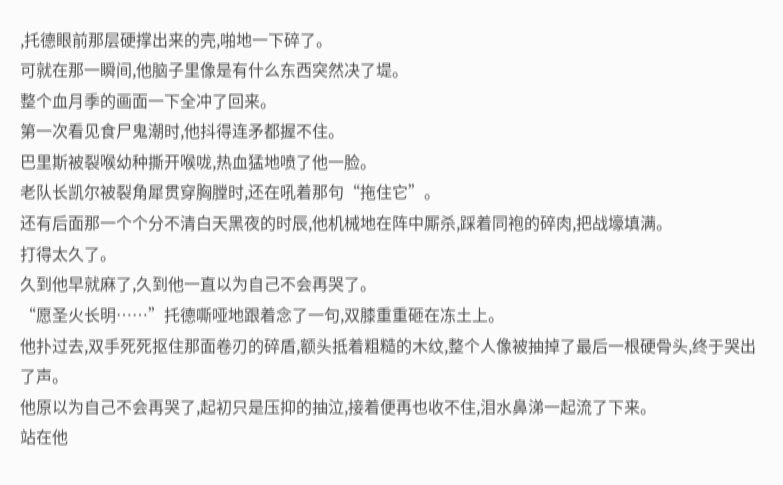,托德眼前那层硬撑出来的壳,啪地一下碎了。
可就在那一瞬间,他脑子里像是有什么东西突然决了堤。
整个血月季的画面一下全冲了回来。
第一次看见食尸鬼潮时,他抖得连矛都握不住。
巴里斯被裂喉幼种撕开喉咙,热血猛地喷了他一脸。
老队长凯尔被裂角犀贯穿胸膛时,还在吼着那句“拖住它”。
还有后面那一个个分不清白天黑夜的时辰,他机械地在阵中厮杀,踩着同袍的碎肉,把战壕填满。
打得太久了。
久到他早就麻了,久到他一直以为自己不会再哭了。
“愿圣火长明……”托德嘶哑地跟着念了一句,双膝重重砸在冻土上。
他扑过去,双手死死抠住那面卷刃的碎盾,额头抵着粗糙的木纹,整个人像被抽掉了最后一根硬骨头,终于哭出了声。
他原以为自己不会再哭了,起初只是压抑的抽泣,接着便再也收不住,泪水鼻涕一起流了下来。
站在他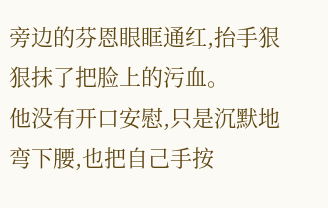旁边的芬恩眼眶通红,抬手狠狠抹了把脸上的污血。
他没有开口安慰,只是沉默地弯下腰,也把自己手按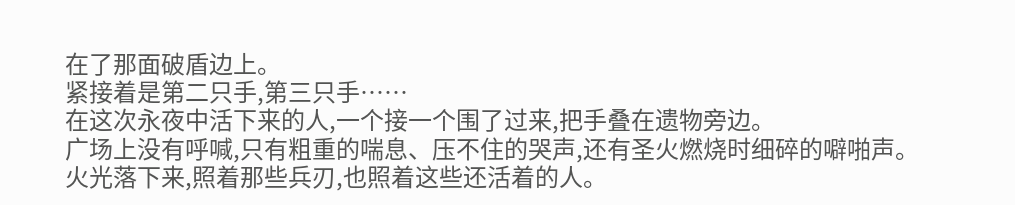在了那面破盾边上。
紧接着是第二只手,第三只手……
在这次永夜中活下来的人,一个接一个围了过来,把手叠在遗物旁边。
广场上没有呼喊,只有粗重的喘息、压不住的哭声,还有圣火燃烧时细碎的噼啪声。
火光落下来,照着那些兵刃,也照着这些还活着的人。